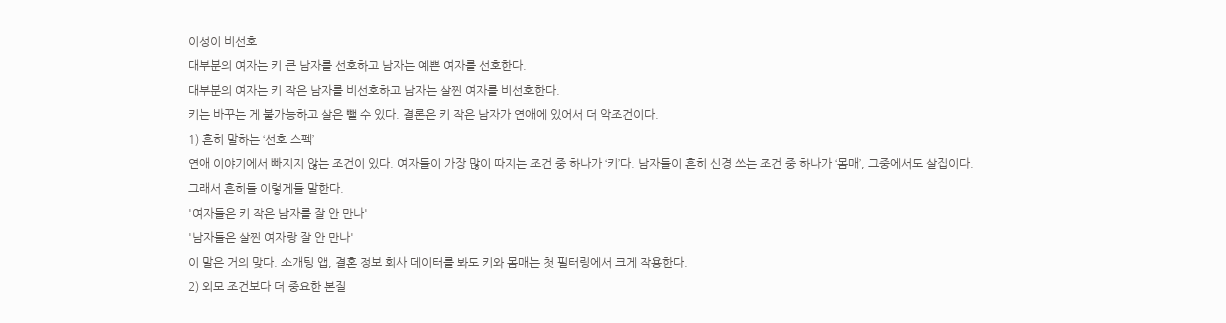이성이 비선호
대부분의 여자는 키 큰 남자를 선호하고 남자는 예쁜 여자를 선호한다.
대부분의 여자는 키 작은 남자를 비선호하고 남자는 살찐 여자를 비선호한다.
키는 바꾸는 게 불가능하고 살은 뺄 수 있다. 결론은 키 작은 남자가 연애에 있어서 더 악조건이다.
1) 흔히 말하는 ‘선호 스펙’
연애 이야기에서 빠지지 않는 조건이 있다. 여자들이 가장 많이 따지는 조건 중 하나가 ‘키’다. 남자들이 흔히 신경 쓰는 조건 중 하나가 ‘몸매’, 그중에서도 살집이다. 그래서 흔히들 이렇게들 말한다.
'여자들은 키 작은 남자를 잘 안 만나'
'남자들은 살찐 여자랑 잘 안 만나'
이 말은 거의 맞다. 소개팅 앱, 결혼 정보 회사 데이터를 봐도 키와 몸매는 첫 필터링에서 크게 작용한다.
2) 외모 조건보다 더 중요한 본질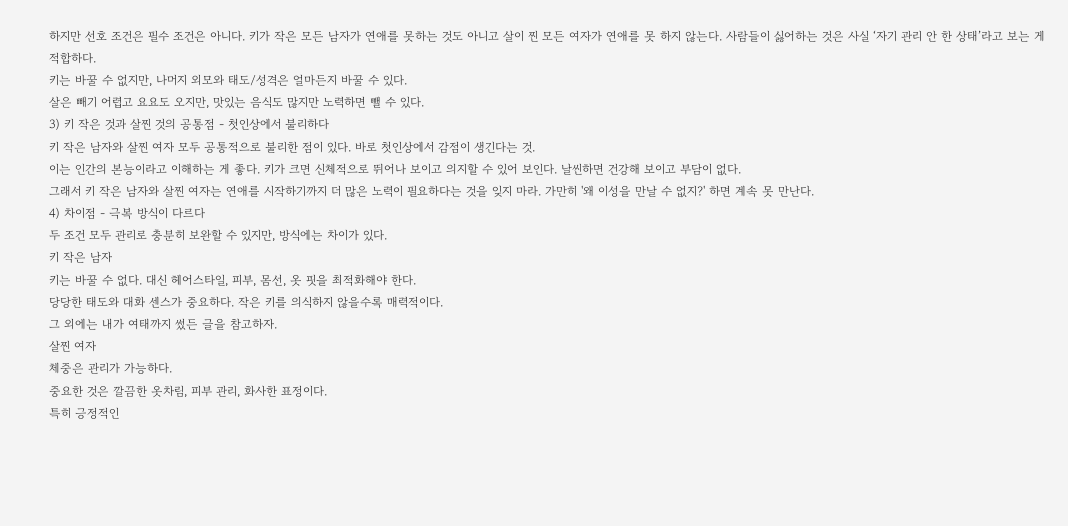하지만 선호 조건은 필수 조건은 아니다. 키가 작은 모든 남자가 연애를 못하는 것도 아니고 살이 찐 모든 여자가 연애를 못 하지 않는다. 사람들이 싫어하는 것은 사실 ‘자기 관리 안 한 상태’라고 보는 게 적합하다.
키는 바꿀 수 없지만, 나머지 외모와 태도/성격은 얼마든지 바꿀 수 있다.
살은 빼기 어렵고 요요도 오지만, 맛있는 음식도 많지만 노력하면 뺄 수 있다.
3) 키 작은 것과 살찐 것의 공통점 - 첫인상에서 불리하다
키 작은 남자와 살찐 여자 모두 공통적으로 불리한 점이 있다. 바로 첫인상에서 감점이 생긴다는 것.
이는 인간의 본능이라고 이해하는 게 좋다. 키가 크면 신체적으로 뛰어나 보이고 의지할 수 있어 보인다. 날씬하면 건강해 보이고 부담이 없다.
그래서 키 작은 남자와 살찐 여자는 연애를 시작하기까지 더 많은 노력이 필요하다는 것을 잊지 마라. 가만히 '왜 이성을 만날 수 없지?' 하면 계속 못 만난다.
4) 차이점 - 극복 방식이 다르다
두 조건 모두 관리로 충분히 보완할 수 있지만, 방식에는 차이가 있다.
키 작은 남자
키는 바꿀 수 없다. 대신 헤어스타일, 피부, 몸선, 옷 핏을 최적화해야 한다.
당당한 태도와 대화 센스가 중요하다. 작은 키를 의식하지 않을수록 매력적이다.
그 외에는 내가 여태까지 썼든 글을 참고하자.
살찐 여자
체중은 관리가 가능하다.
중요한 것은 깔끔한 옷차림, 피부 관리, 화사한 표정이다.
특히 긍정적인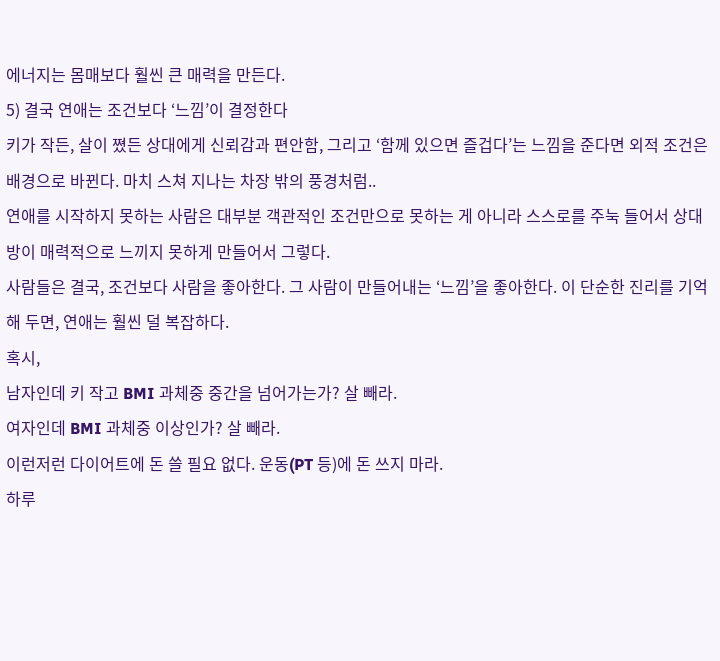에너지는 몸매보다 훨씬 큰 매력을 만든다.
5) 결국 연애는 조건보다 ‘느낌’이 결정한다
키가 작든, 살이 쪘든 상대에게 신뢰감과 편안함, 그리고 ‘함께 있으면 즐겁다’는 느낌을 준다면 외적 조건은 배경으로 바뀐다. 마치 스쳐 지나는 차장 밖의 풍경처럼..
연애를 시작하지 못하는 사람은 대부분 객관적인 조건만으로 못하는 게 아니라 스스로를 주눅 들어서 상대방이 매력적으로 느끼지 못하게 만들어서 그렇다.
사람들은 결국, 조건보다 사람을 좋아한다. 그 사람이 만들어내는 ‘느낌’을 좋아한다. 이 단순한 진리를 기억해 두면, 연애는 훨씬 덜 복잡하다.
혹시,
남자인데 키 작고 BMI 과체중 중간을 넘어가는가? 살 빼라.
여자인데 BMI 과체중 이상인가? 살 빼라.
이런저런 다이어트에 돈 쓸 필요 없다. 운동(PT 등)에 돈 쓰지 마라.
하루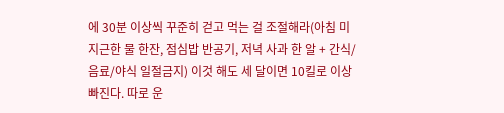에 30분 이상씩 꾸준히 걷고 먹는 걸 조절해라(아침 미지근한 물 한잔, 점심밥 반공기, 저녁 사과 한 알 + 간식/음료/야식 일절금지) 이것 해도 세 달이면 10킬로 이상 빠진다. 따로 운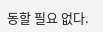동할 필요 없다.